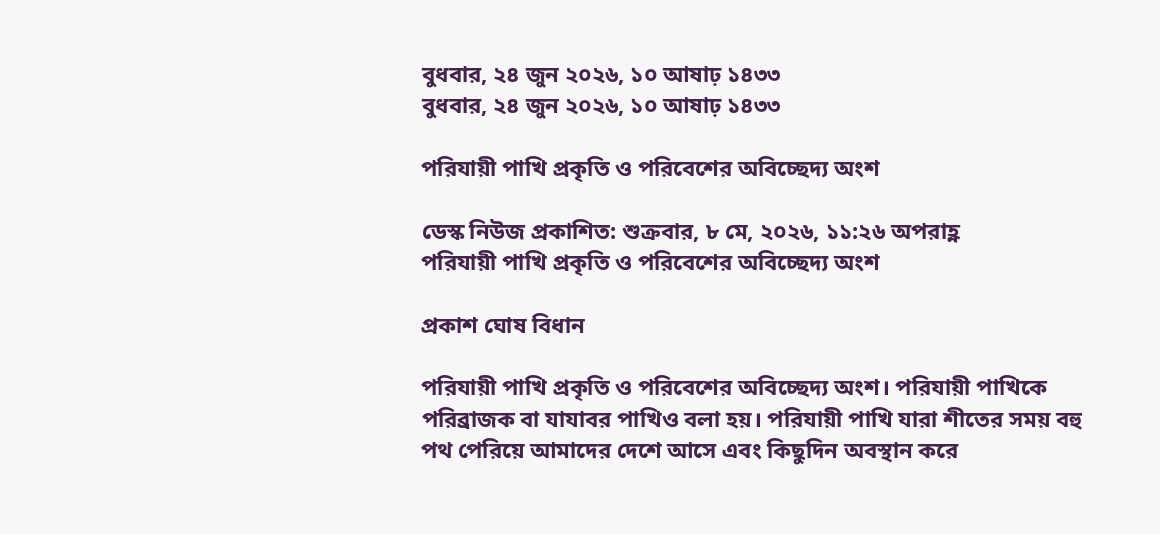বুধবার, ২৪ জুন ২০২৬, ১০ আষাঢ় ১৪৩৩
বুধবার, ২৪ জুন ২০২৬, ১০ আষাঢ় ১৪৩৩

পরিযায়ী পাখি প্রকৃতি ও পরিবেশের অবিচ্ছেদ্য অংশ

ডেস্ক নিউজ প্রকাশিত: শুক্রবার, ৮ মে, ২০২৬, ১১:২৬ অপরাহ্ণ
পরিযায়ী পাখি প্রকৃতি ও পরিবেশের অবিচ্ছেদ্য অংশ

প্রকাশ ঘোষ বিধান

পরিযায়ী পাখি প্রকৃতি ও পরিবেশের অবিচ্ছেদ্য অংশ। পরিযায়ী পাখিকে পরিব্রাজক বা যাযাবর পাখিও বলা হয়। পরিযায়ী পাখি যারা শীতের সময় বহু পথ পেরিয়ে আমাদের দেশে আসে এবং কিছুদিন অবস্থান করে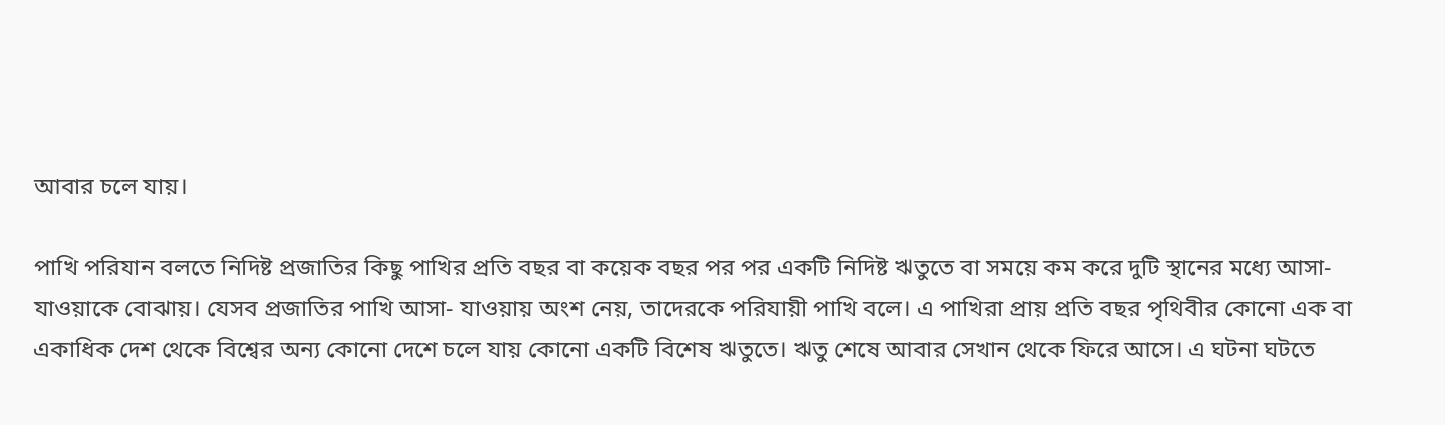আবার চলে যায়।

পাখি পরিযান বলতে নিদিষ্ট প্রজাতির কিছু পাখির প্রতি বছর বা কয়েক বছর পর পর একটি নিদিষ্ট ঋতুতে বা সময়ে কম করে দুটি স্থানের মধ্যে আসা-যাওয়াকে বোঝায়। যেসব প্রজাতির পাখি আসা- যাওয়ায় অংশ নেয়, তাদেরকে পরিযায়ী পাখি বলে। এ পাখিরা প্রায় প্রতি বছর পৃথিবীর কোনো এক বা একাধিক দেশ থেকে বিশ্বের অন্য কোনো দেশে চলে যায় কোনো একটি বিশেষ ঋতুতে। ঋতু শেষে আবার সেখান থেকে ফিরে আসে। এ ঘটনা ঘটতে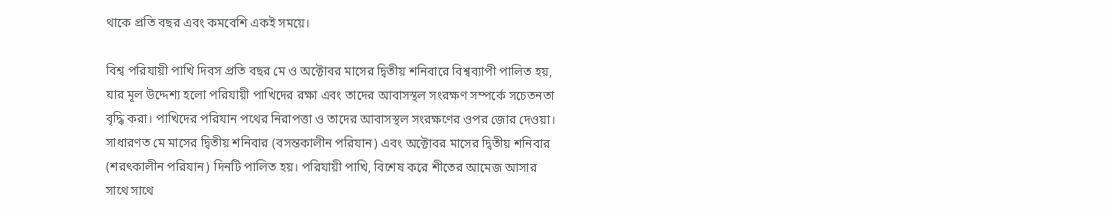থাকে প্রতি বছর এবং কমবেশি একই সময়ে।

বিশ্ব পরিযায়ী পাখি দিবস প্রতি বছর মে ও অক্টোবর মাসের দ্বিতীয় শনিবারে বিশ্বব্যাপী পালিত হয়, যার মূল উদ্দেশ্য হলো পরিযায়ী পাখিদের রক্ষা এবং তাদের আবাসস্থল সংরক্ষণ সম্পর্কে সচেতনতা বৃদ্ধি করা। পাখিদের পরিযান পথের নিরাপত্তা ও তাদের আবাসস্থল সংরক্ষণের ওপর জোর দেওয়া। সাধারণত মে মাসের দ্বিতীয় শনিবার (বসন্তকালীন পরিযান) এবং অক্টোবর মাসের দ্বিতীয় শনিবার (শরৎকালীন পরিযান) দিনটি পালিত হয়। পরিযায়ী পাখি, বিশেষ করে শীতের আমেজ আসার সাথে সাথে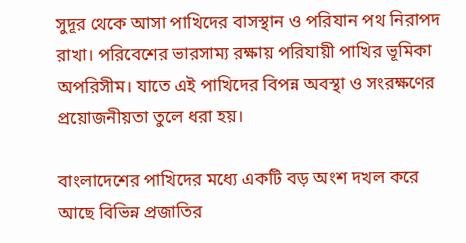সুদূর থেকে আসা পাখিদের বাসস্থান ও পরিযান পথ নিরাপদ রাখা। পরিবেশের ভারসাম্য রক্ষায় পরিযায়ী পাখির ভূমিকা অপরিসীম। যাতে এই পাখিদের বিপন্ন অবস্থা ও সংরক্ষণের প্রয়োজনীয়তা তুলে ধরা হয়।

বাংলাদেশের পাখিদের মধ্যে একটি বড় অংশ দখল করে আছে বিভিন্ন প্রজাতির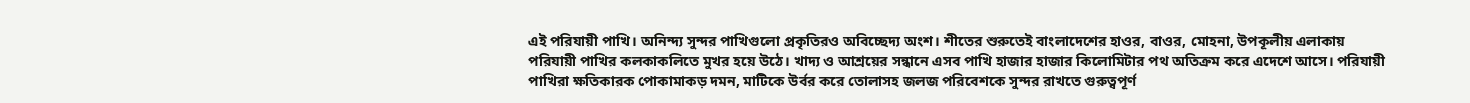এই পরিযায়ী পাখি। অনিন্দ্য সুন্দর পাখিগুলো প্রকৃতিরও অবিচ্ছেদ্য অংশ। শীতের শুরুতেই বাংলাদেশের হাওর, বাওর, মোহনা, উপকূলীয় এলাকায় পরিযায়ী পাখির কলকাকলিতে মুখর হয়ে উঠে। খাদ্য ও আশ্রয়ের সন্ধানে এসব পাখি হাজার হাজার কিলোমিটার পথ অতিক্রম করে এদেশে আসে। পরিযায়ী পাখিরা ক্ষতিকারক পোকামাকড় দমন, মাটিকে উর্বর করে তোলাসহ জলজ পরিবেশকে সুন্দর রাখতে গুরুত্বপূর্ণ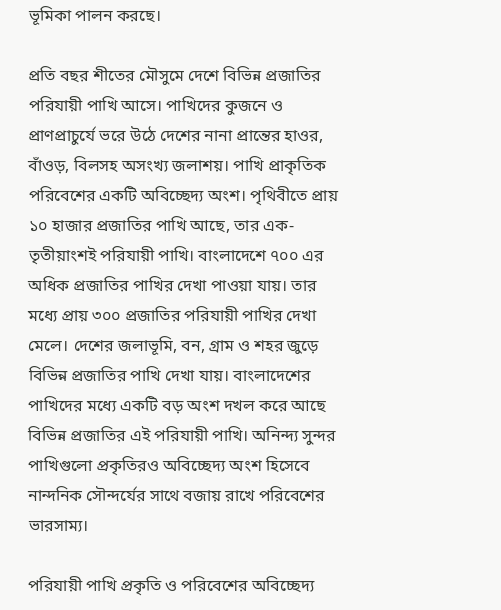ভূমিকা পালন করছে।

প্রতি বছর শীতের মৌসুমে দেশে বিভিন্ন প্রজাতির পরিযায়ী পাখি আসে। পাখিদের কুজনে ও প্রাণপ্রাচুর্যে ভরে উঠে দেশের নানা প্রান্তের হাওর, বাঁওড়, বিলসহ অসংখ্য জলাশয়। পাখি প্রাকৃতিক পরিবেশের একটি অবিচ্ছেদ্য অংশ। পৃথিবীতে প্রায় ১০ হাজার প্রজাতির পাখি আছে, তার এক-তৃতীয়াংশই পরিযায়ী পাখি। বাংলাদেশে ৭০০ এর অধিক প্রজাতির পাখির দেখা পাওয়া যায়। তার মধ্যে প্রায় ৩০০ প্রজাতির পরিযায়ী পাখির দেখা মেলে। দেশের জলাভূমি, বন, গ্রাম ও শহর জুড়ে বিভিন্ন প্রজাতির পাখি দেখা যায়। বাংলাদেশের পাখিদের মধ্যে একটি বড় অংশ দখল করে আছে বিভিন্ন প্রজাতির এই পরিযায়ী পাখি। অনিন্দ্য সুন্দর পাখিগুলো প্রকৃতিরও অবিচ্ছেদ্য অংশ হিসেবে নান্দনিক সৌন্দর্যের সাথে বজায় রাখে পরিবেশের ভারসাম্য।

পরিযায়ী পাখি প্রকৃতি ও পরিবেশের অবিচ্ছেদ্য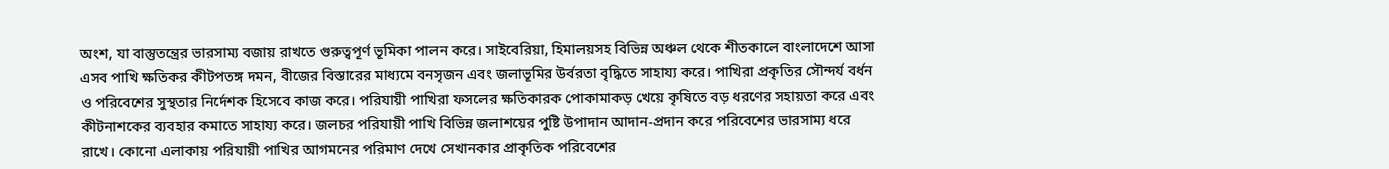অংশ, যা বাস্তুতন্ত্রের ভারসাম্য বজায় রাখতে গুরুত্বপূর্ণ ভূমিকা পালন করে। সাইবেরিয়া, হিমালয়সহ বিভিন্ন অঞ্চল থেকে শীতকালে বাংলাদেশে আসা এসব পাখি ক্ষতিকর কীটপতঙ্গ দমন, বীজের বিস্তারের মাধ্যমে বনসৃজন এবং জলাভূমির উর্বরতা বৃদ্ধিতে সাহায্য করে। পাখিরা প্রকৃতির সৌন্দর্য বর্ধন ও পরিবেশের সুস্থতার নির্দেশক হিসেবে কাজ করে। পরিযায়ী পাখিরা ফসলের ক্ষতিকারক পোকামাকড় খেয়ে কৃষিতে বড় ধরণের সহায়তা করে এবং কীটনাশকের ব্যবহার কমাতে সাহায্য করে। জলচর পরিযায়ী পাখি বিভিন্ন জলাশয়ের পুষ্টি উপাদান আদান-প্রদান করে পরিবেশের ভারসাম্য ধরে রাখে। কোনো এলাকায় পরিযায়ী পাখির আগমনের পরিমাণ দেখে সেখানকার প্রাকৃতিক পরিবেশের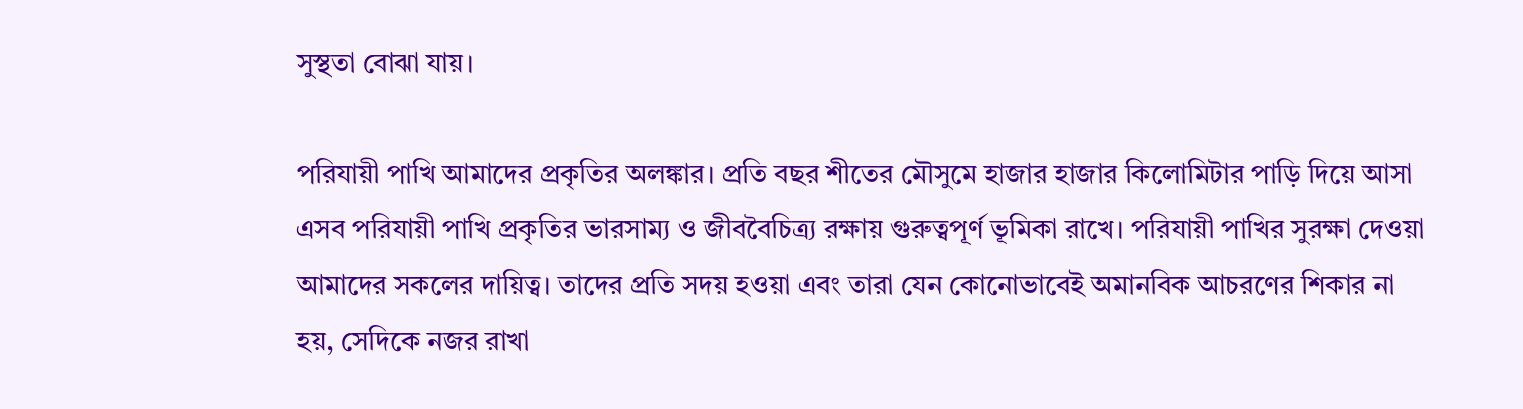সুস্থতা বোঝা যায়।

পরিযায়ী পাখি আমাদের প্রকৃতির অলঙ্কার। প্রতি বছর শীতের মৌসুমে হাজার হাজার কিলোমিটার পাড়ি দিয়ে আসা এসব পরিযায়ী পাখি প্রকৃতির ভারসাম্য ও জীববৈচিত্র্য রক্ষায় গুরুত্বপূর্ণ ভূমিকা রাখে। পরিযায়ী পাখির সুরক্ষা দেওয়া আমাদের সকলের দায়িত্ব। তাদের প্রতি সদয় হওয়া এবং তারা যেন কোনোভাবেই অমানবিক আচরণের শিকার না হয়, সেদিকে নজর রাখা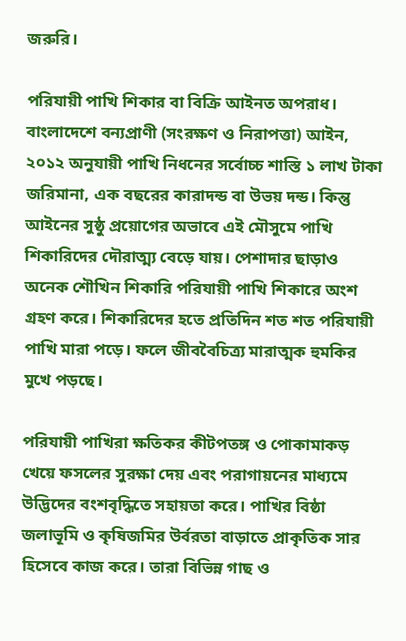জরুরি।

পরিযায়ী পাখি শিকার বা বিক্রি আইনত অপরাধ। বাংলাদেশে বন্যপ্রাণী (সংরক্ষণ ও নিরাপত্তা) আইন, ২০১২ অনুযায়ী পাখি নিধনের সর্বোচ্চ শাস্তি ১ লাখ টাকা জরিমানা, এক বছরের কারাদন্ড বা উভয় দন্ড। কিন্তু আইনের সুষ্ঠু প্রয়োগের অভাবে এই মৌসুমে পাখি শিকারিদের দৌরাত্ম্য বেড়ে যায়। পেশাদার ছাড়াও অনেক শৌখিন শিকারি পরিযায়ী পাখি শিকারে অংশ গ্রহণ করে। শিকারিদের হতে প্রতিদিন শত শত পরিযায়ী পাখি মারা পড়ে। ফলে জীববৈচিত্র্য মারাত্মক হুমকির মুখে পড়ছে।

পরিযায়ী পাখিরা ক্ষতিকর কীটপতঙ্গ ও পোকামাকড় খেয়ে ফসলের সুরক্ষা দেয় এবং পরাগায়নের মাধ্যমে উদ্ভিদের বংশবৃদ্ধিতে সহায়তা করে। পাখির বিষ্ঠা জলাভূমি ও কৃষিজমির উর্বরতা বাড়াতে প্রাকৃতিক সার হিসেবে কাজ করে। তারা বিভিন্ন গাছ ও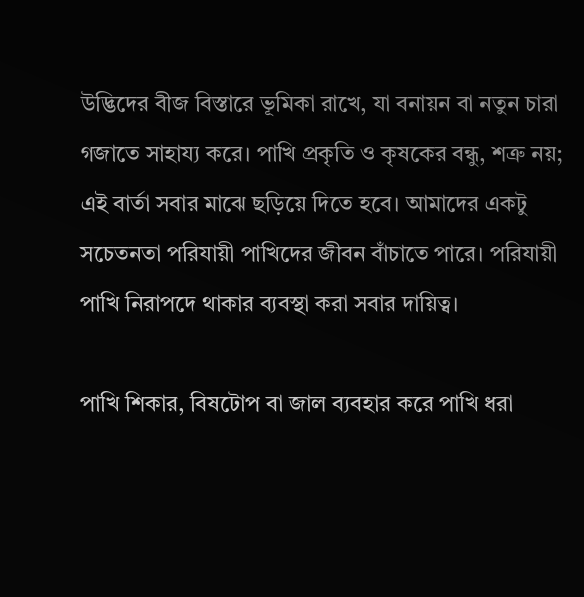উদ্ভিদের বীজ বিস্তারে ভূমিকা রাখে, যা বনায়ন বা নতুন চারা গজাতে সাহায্য করে। পাখি প্রকৃতি ও কৃষকের বন্ধু, শত্রু নয়; এই বার্তা সবার মাঝে ছড়িয়ে দিতে হবে। আমাদের একটু সচেতনতা পরিযায়ী পাখিদের জীবন বাঁচাতে পারে। পরিযায়ী পাখি নিরাপদে থাকার ব্যবস্থা করা সবার দায়িত্ব।

পাখি শিকার, বিষটোপ বা জাল ব্যবহার করে পাখি ধরা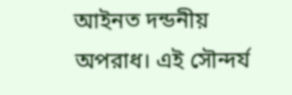আইনত দন্ডনীয় অপরাধ। এই সৌন্দর্য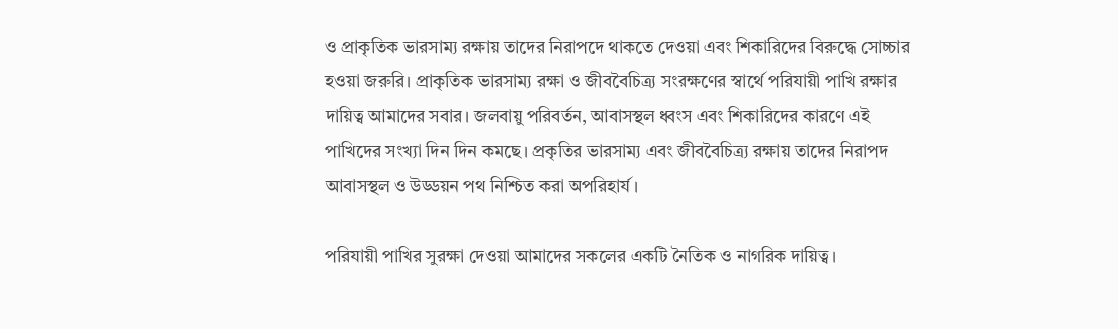ও প্রাকৃতিক ভারসাম্য রক্ষায় তাদের নিরাপদে থাকতে দেওয়া এবং শিকারিদের বিরুদ্ধে সোচ্চার হওয়া জরুরি। প্রাকৃতিক ভারসাম্য রক্ষা ও জীববৈচিত্র্য সংরক্ষণের স্বার্থে পরিযায়ী পাখি রক্ষার দায়িত্ব আমাদের সবার। জলবায়ু পরিবর্তন, আবাসস্থল ধ্বংস এবং শিকারিদের কারণে এই পাখিদের সংখ্যা দিন দিন কমছে। প্রকৃতির ভারসাম্য এবং জীববৈচিত্র্য রক্ষায় তাদের নিরাপদ আবাসস্থল ও উড্ডয়ন পথ নিশ্চিত করা অপরিহার্য।

পরিযায়ী পাখির সুরক্ষা দেওয়া আমাদের সকলের একটি নৈতিক ও নাগরিক দায়িত্ব।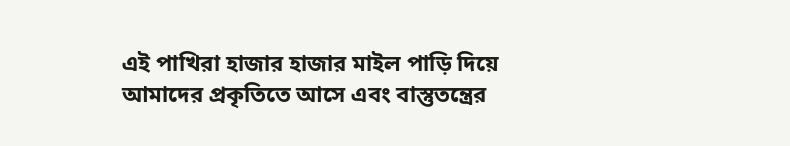এই পাখিরা হাজার হাজার মাইল পাড়ি দিয়ে আমাদের প্রকৃতিতে আসে এবং বাস্তুতন্ত্রের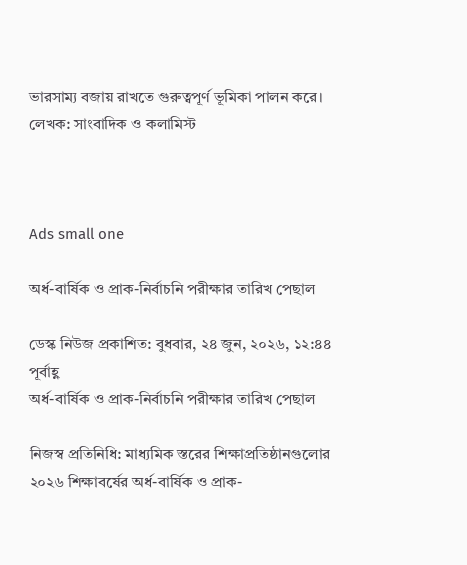ভারসাম্য বজায় রাখতে গুরুত্বপূর্ণ ভূমিকা পালন করে। লেখক: সাংবাদিক ও কলামিস্ট



Ads small one

অর্ধ-বার্ষিক ও প্রাক-নির্বাচনি পরীক্ষার তারিখ পেছাল

ডেস্ক নিউজ প্রকাশিত: বুধবার, ২৪ জুন, ২০২৬, ১২:৪৪ পূর্বাহ্ণ
অর্ধ-বার্ষিক ও প্রাক-নির্বাচনি পরীক্ষার তারিখ পেছাল

নিজস্ব প্রতিনিধি: মাধ্যমিক স্তরের শিক্ষাপ্রতিষ্ঠানগুলোর ২০২৬ শিক্ষাবর্ষের অর্ধ-বার্ষিক ও প্রাক-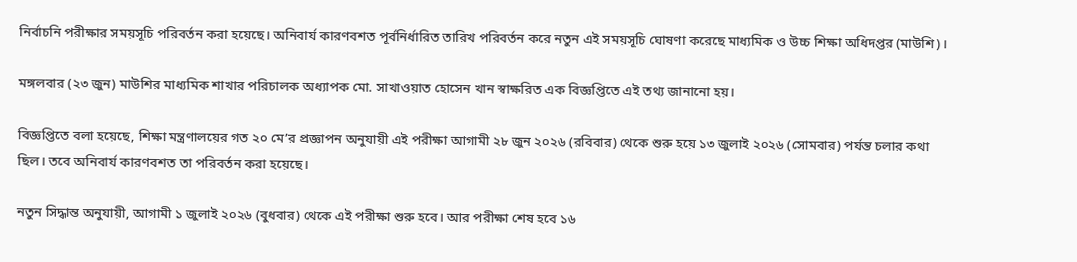নির্বাচনি পরীক্ষার সময়সূচি পরিবর্তন করা হয়েছে। অনিবার্য কারণবশত পূর্বনির্ধারিত তারিখ পরিবর্তন করে নতুন এই সময়সূচি ঘোষণা করেছে মাধ্যমিক ও উচ্চ শিক্ষা অধিদপ্তর (মাউশি)।

মঙ্গলবার (২৩ জুন) মাউশির মাধ্যমিক শাখার পরিচালক অধ্যাপক মো. সাখাওয়াত হোসেন খান স্বাক্ষরিত এক বিজ্ঞপ্তিতে এই তথ্য জানানো হয়।

বিজ্ঞপ্তিতে বলা হয়েছে, শিক্ষা মন্ত্রণালয়ের গত ২০ মে’র প্রজ্ঞাপন অনুযায়ী এই পরীক্ষা আগামী ২৮ জুন ২০২৬ (রবিবার) থেকে শুরু হয়ে ১৩ জুলাই ২০২৬ (সোমবার) পর্যন্ত চলার কথা ছিল। তবে অনিবার্য কারণবশত তা পরিবর্তন করা হয়েছে।

নতুন সিদ্ধান্ত অনুযায়ী, আগামী ১ জুলাই ২০২৬ (বুধবার) থেকে এই পরীক্ষা শুরু হবে। আর পরীক্ষা শেষ হবে ১৬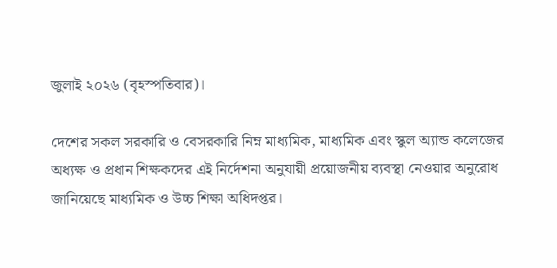জুলাই ২০২৬ (বৃহস্পতিবার)।

দেশের সকল সরকারি ও বেসরকারি নিম্ন মাধ্যমিক, মাধ্যমিক এবং স্কুল অ্যান্ড কলেজের অধ্যক্ষ ও প্রধান শিক্ষকদের এই নির্দেশনা অনুযায়ী প্রয়োজনীয় ব্যবস্থা নেওয়ার অনুরোধ জানিয়েছে মাধ্যমিক ও উচ্চ শিক্ষা অধিদপ্তর।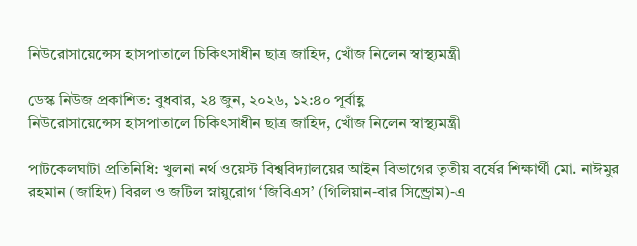নিউরোসায়েন্সেস হাসপাতালে চিকিৎসাধীন ছাত্র জাহিদ, খোঁজ নিলেন স্বাস্থ্যমন্ত্রী

ডেস্ক নিউজ প্রকাশিত: বুধবার, ২৪ জুন, ২০২৬, ১২:৪০ পূর্বাহ্ণ
নিউরোসায়েন্সেস হাসপাতালে চিকিৎসাধীন ছাত্র জাহিদ, খোঁজ নিলেন স্বাস্থ্যমন্ত্রী

পাটকেলঘাটা প্রতিনিধি: খুলনা নর্থ ওয়েস্ট বিশ্ববিদ্যালয়ের আইন বিভাগের তৃতীয় বর্ষের শিক্ষার্থী মো. নাঈমুর রহমান (জাহিদ) বিরল ও জটিল স্নায়ুরোগ ‘জিবিএস’ (গিলিয়ান-বার সিন্ড্রোম)-এ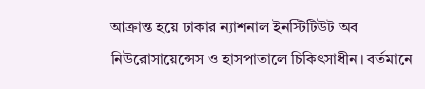আক্রান্ত হয়ে ঢাকার ন্যাশনাল ইনস্টিটিউট অব নিউরোসায়েন্সেস ও হাসপাতালে চিকিৎসাধীন। বর্তমানে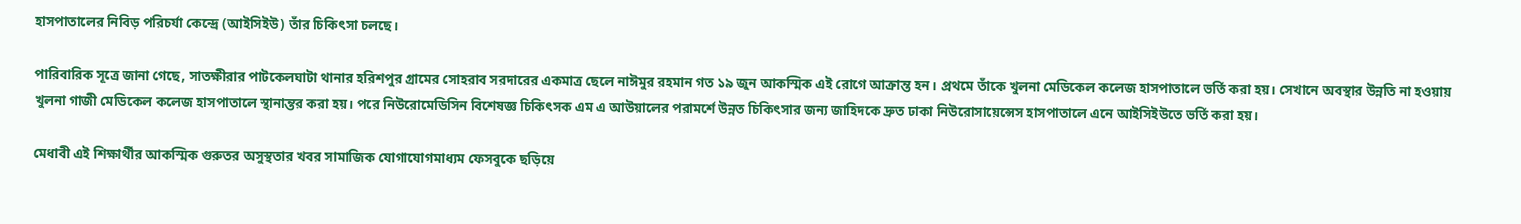হাসপাতালের নিবিড় পরিচর্যা কেন্দ্রে (আইসিইউ) তাঁর চিকিৎসা চলছে।

পারিবারিক সূত্রে জানা গেছে, সাতক্ষীরার পাটকেলঘাটা থানার হরিশপুর গ্রামের সোহরাব সরদারের একমাত্র ছেলে নাঈমুর রহমান গত ১৯ জুন আকস্মিক এই রোগে আক্রান্ত হন। প্রথমে তাঁকে খুলনা মেডিকেল কলেজ হাসপাতালে ভর্তি করা হয়। সেখানে অবস্থার উন্নতি না হওয়ায় খুলনা গাজী মেডিকেল কলেজ হাসপাতালে স্থানান্তর করা হয়। পরে নিউরোমেডিসিন বিশেষজ্ঞ চিকিৎসক এম এ আউয়ালের পরামর্শে উন্নত চিকিৎসার জন্য জাহিদকে দ্রুত ঢাকা নিউরোসায়েন্সেস হাসপাতালে এনে আইসিইউতে ভর্তি করা হয়।

মেধাবী এই শিক্ষার্থীর আকস্মিক গুরুতর অসুস্থতার খবর সামাজিক যোগাযোগমাধ্যম ফেসবুকে ছড়িয়ে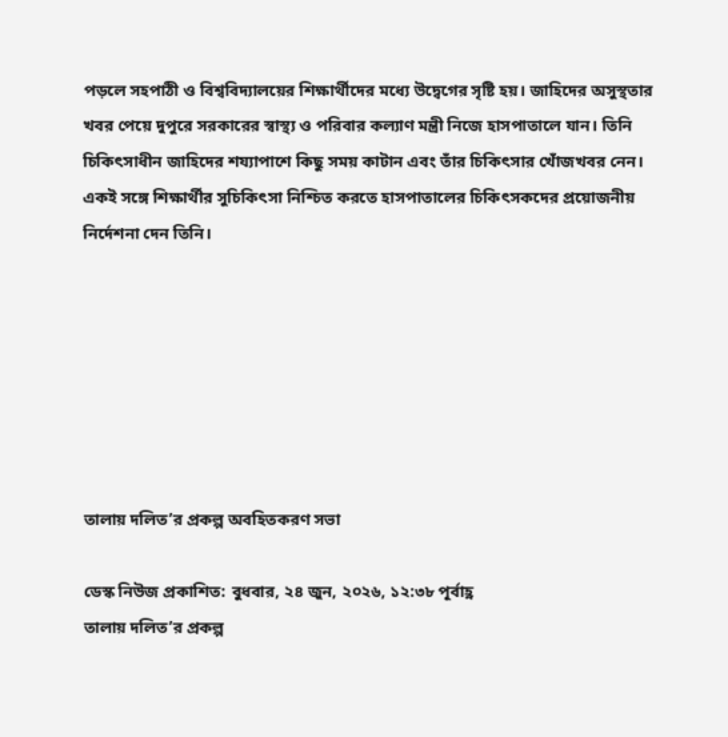পড়লে সহপাঠী ও বিশ্ববিদ্যালয়ের শিক্ষার্থীদের মধ্যে উদ্বেগের সৃষ্টি হয়। জাহিদের অসুস্থতার খবর পেয়ে দুপুরে সরকারের স্বাস্থ্য ও পরিবার কল্যাণ মন্ত্রী নিজে হাসপাতালে যান। তিনি চিকিৎসাধীন জাহিদের শয্যাপাশে কিছু সময় কাটান এবং তাঁর চিকিৎসার খোঁজখবর নেন। একই সঙ্গে শিক্ষার্থীর সুচিকিৎসা নিশ্চিত করতে হাসপাতালের চিকিৎসকদের প্রয়োজনীয় নির্দেশনা দেন তিনি।







তালায় দলিত’র প্রকল্প অবহিতকরণ সভা

ডেস্ক নিউজ প্রকাশিত: বুধবার, ২৪ জুন, ২০২৬, ১২:৩৮ পূর্বাহ্ণ
তালায় দলিত’র প্রকল্প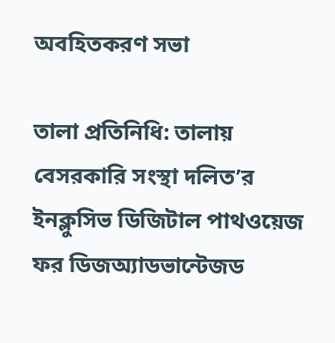অবহিতকরণ সভা

তালা প্রতিনিধি: তালায় বেসরকারি সংস্থা দলিত’র ইনক্লুসিভ ডিজিটাল পাথওয়েজ ফর ডিজঅ্যাডভান্টেজড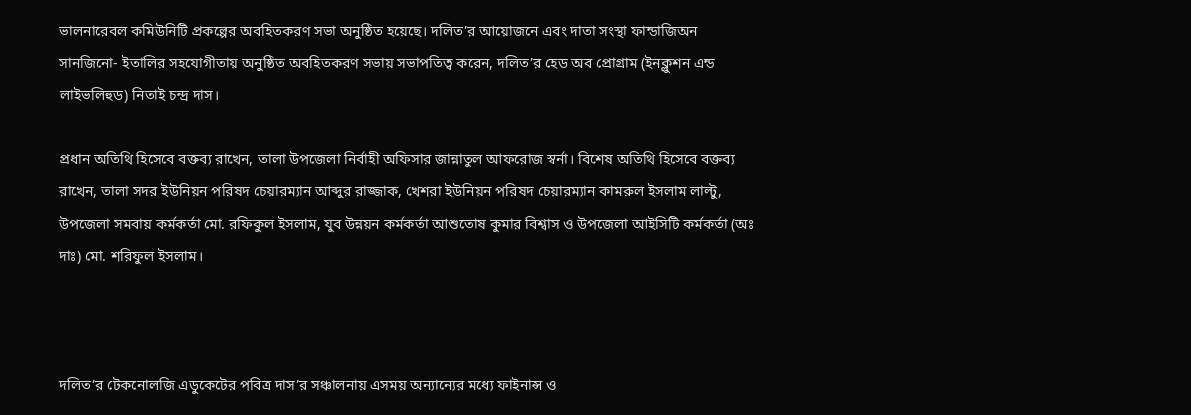ভালনারেবল কমিউনিটি প্রকল্পের অবহিতকরণ সভা অনুষ্ঠিত হয়েছে। দলিত’র আয়োজনে এবং দাতা সংস্থা ফান্ডাজিঅন সানজিনো- ইতালির সহযোগীতায় অনুষ্ঠিত অবহিতকরণ সভায় সভাপতিত্ব করেন, দলিত’র হেড অব প্রোগ্রাম (ইনক্লুশন এন্ড লাইভলিহুড) নিতাই চন্দ্র দাস।

প্রধান অতিথি হিসেবে বক্তব্য রাখেন, তালা উপজেলা নির্বাহী অফিসার জান্নাতুল আফরোজ স্বর্না। বিশেষ অতিথি হিসেবে বক্তব্য রাখেন, তালা সদর ইউনিয়ন পরিষদ চেয়ারম্যান আব্দুর রাজ্জাক, খেশরা ইউনিয়ন পরিষদ চেয়ারম্যান কামরুল ইসলাম লাল্টু, উপজেলা সমবায় কর্মকর্তা মো. রফিকুল ইসলাম, যুব উন্নয়ন কর্মকর্তা আশুতোষ কুমার বিশ্বাস ও উপজেলা আইসিটি কর্মকর্তা (অঃ দাঃ) মো. শরিফুল ইসলাম।



দলিত’র টেকনোলজি এডুকেটের পবিত্র দাস’র সঞ্চালনায় এসময় অন্যান্যের মধ্যে ফাইনান্স ও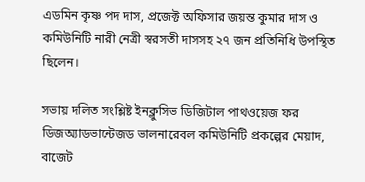এডমিন কৃষ্ণ পদ দাস, প্রজেক্ট অফিসার জয়ন্ত কুমার দাস ও কমিউনিটি নারী নেত্রী স্বরসতী দাসসহ ২৭ জন প্রতিনিধি উপস্থিত ছিলেন।

সভায় দলিত সংশ্লিষ্ট ইনক্লুসিভ ডিজিটাল পাথওয়েজ ফর ডিজঅ্যাডভান্টেজড ভালনারেবল কমিউনিটি প্রকল্পের মেয়াদ, বাজেট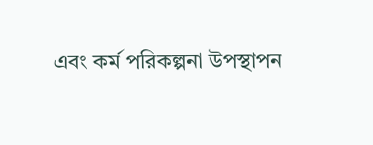এবং কর্ম পরিকল্পনা উপস্থাপন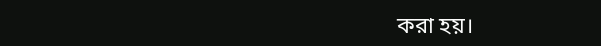করা হয়।